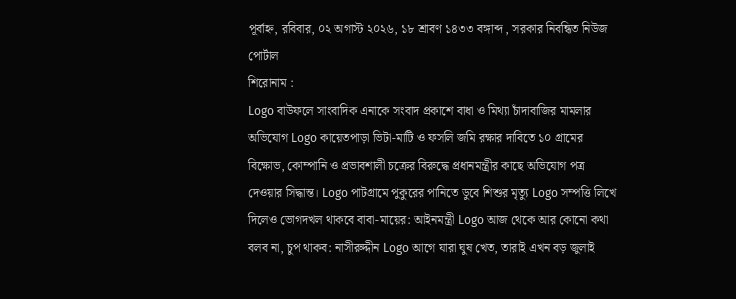পূর্বাহ্ন, রবিবার, ০২ অগাস্ট ২০২৬, ১৮ শ্রাবণ ১৪৩৩ বঙ্গাব্দ , সরকার নিবন্ধিত নিউজ পোর্টাল
শিরোনাম :
Logo বাউফলে সাংবাদিক এনাকে সংবাদ প্রকাশে বাধা ও মিথ্যা চাঁদাবাজির মামলার অভিযোগ Logo কায়েতপাড়া ভিটা-মাটি ও ফসলি জমি রক্ষার দাবিতে ১০ গ্রামের বিক্ষোভ, কোম্পানি ও প্রভাবশালী চক্রের বিরুদ্ধে প্রধানমন্ত্রীর কাছে অভিযোগ পত্র দেওয়ার সিদ্ধান্ত। Logo পাটগ্রামে পুকুরের পানিতে ডুবে শিশুর মৃত্যু Logo সম্পত্তি লিখে দিলেও ভোগদখল থাকবে বাবা-মায়ের: আইনমন্ত্রী Logo আজ থেকে আর কোনো কথা বলব না, চুপ থাকব: নাসীরুদ্দীন Logo আগে যারা ঘুষ খেত, তারাই এখন বড় জুলাই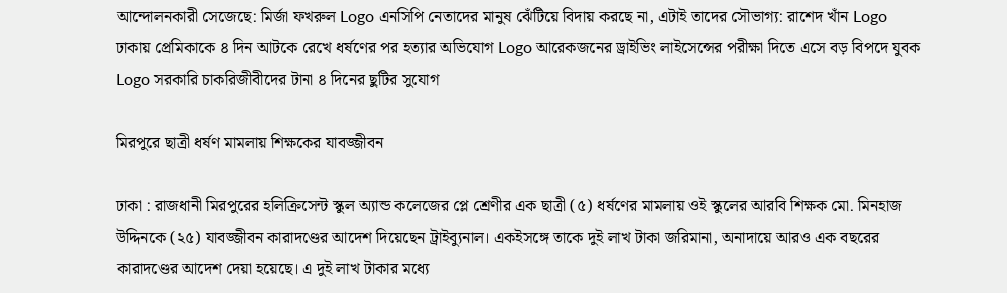আন্দোলনকারী সেজেছে: মির্জা ফখরুল Logo এনসিপি নেতাদের মানুষ ঝেঁটিয়ে বিদায় করছে না, এটাই তাদের সৌভাগ্য: রাশেদ খাঁন Logo ঢাকায় প্রেমিকাকে ৪ দিন আটকে রেখে ধর্ষণের পর হত্যার অভিযোগ Logo আরেকজনের ড্রাইভিং লাইসেন্সের পরীক্ষা দিতে এসে বড় বিপদে যুবক Logo সরকারি চাকরিজীবীদের টানা ৪ দিনের ছুটির সুযোগ

মিরপুরে ছাত্রী ধর্ষণ মামলায় শিক্ষকের যাবজ্জীবন

ঢাকা : রাজধানী মিরপুরের হলিক্রিসেন্ট স্কুল অ্যান্ড কলেজের প্লে শ্রেণীর এক ছাত্রী (৫) ধর্ষণের মামলায় ওই স্কুলের আরবি শিক্ষক মো. মিনহাজ উদ্দিনকে (২৫) যাবজ্জীবন কারাদণ্ডের আদেশ দিয়েছেন ট্রাইব্যুনাল। একইসঙ্গে তাকে দুই লাখ টাকা জরিমানা, অনাদায়ে আরও এক বছরের কারাদণ্ডের আদেশ দেয়া হয়েছে। এ দুই লাখ টাকার মধ্যে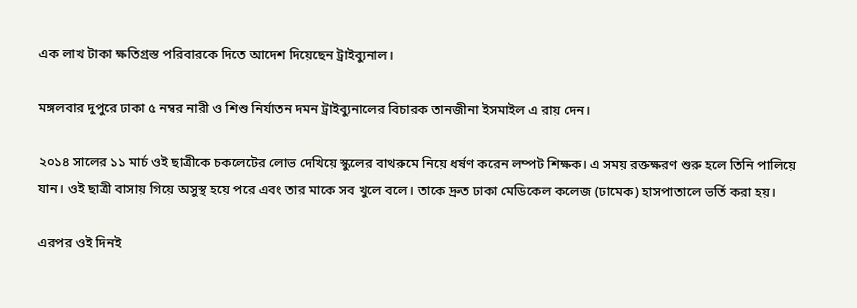এক লাখ টাকা ক্ষতিগ্রস্ত পরিবারকে দিতে আদেশ দিয়েছেন ট্রাইব্যুনাল।

মঙ্গলবার দুপুরে ঢাকা ৫ নম্বর নারী ও শিশু নির্যাতন দমন ট্রাইব্যুনালের বিচারক তানজীনা ইসমাইল এ রায় দেন।

২০১৪ সালের ১১ মার্চ ওই ছাত্রীকে চকলেটের লোভ দেখিয়ে স্কুলের বাথরুমে নিয়ে ধর্ষণ করেন লম্পট শিক্ষক। এ সময় রক্তক্ষরণ শুরু হলে তিনি পালিয়ে যান। ওই ছাত্রী বাসায় গিয়ে অসুস্থ হয়ে পরে এবং তার মাকে সব খুলে বলে। তাকে দ্রুত ঢাকা মেডিকেল কলেজ (ঢামেক) হাসপাতালে ভর্তি করা হয়।

এরপর ওই দিনই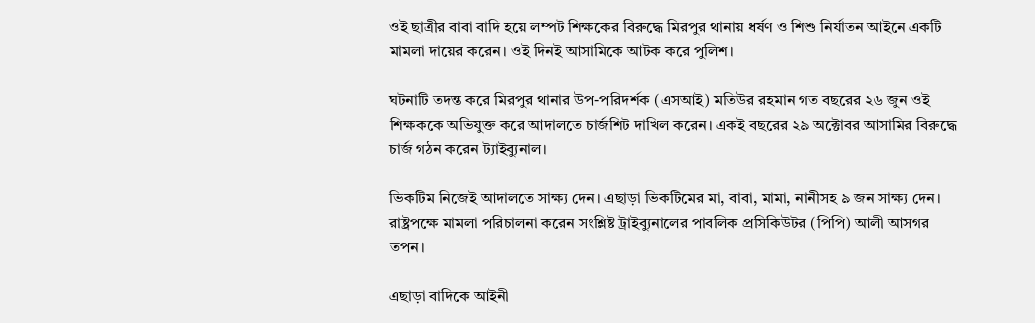ওই ছাত্রীর বাবা বাদি হয়ে লম্পট শিক্ষকের বিরুদ্ধে মিরপুর থানায় ধর্ষণ ও শিশু নির্যাতন আইনে একটি মামলা দায়ের করেন। ওই দিনই আসামিকে আটক করে পুলিশ।

ঘটনাটি তদন্ত করে মিরপুর থানার উপ-পরিদর্শক (এসআই) মতিউর রহমান গত বছরের ২৬ জুন ওই শিক্ষককে অভিযুক্ত করে আদালতে চার্জশিট দাখিল করেন। একই বছরের ২৯ অক্টোবর আসামির বিরুদ্ধে চার্জ গঠন করেন ট্যাইব্যুনাল।

ভিকটিম নিজেই আদালতে সাক্ষ্য দেন। এছাড়া ভিকটিমের মা, বাবা, মামা, নানীসহ ৯ জন সাক্ষ্য দেন। রাষ্ট্রপক্ষে মামলা পরিচালনা করেন সংশ্লিষ্ট ট্রাইব্যুনালের পাবলিক প্রসিকিউটর (পিপি) আলী আসগর তপন।

এছাড়া বাদিকে আইনী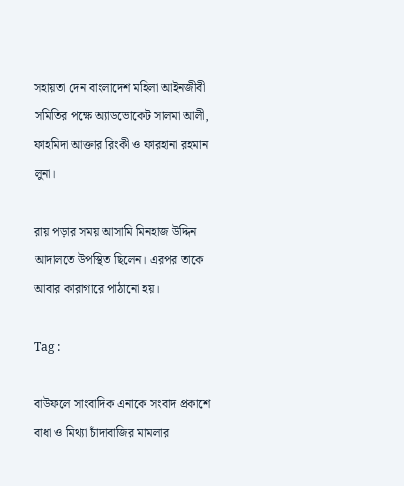সহায়তা দেন বাংলাদেশ মহিলা আইনজীবী সমিতির পক্ষে অ্যাডভোকেট সালমা আলী, ফাহমিদা আক্তার রিংকী ও ফারহানা রহমান লুনা।

রায় পড়ার সময় আসামি মিনহাজ উদ্দিন আদালতে উপস্থিত ছিলেন। এরপর তাকে আবার কারাগারে পাঠানো হয়।

Tag :

বাউফলে সাংবাদিক এনাকে সংবাদ প্রকাশে বাধা ও মিথ্যা চাঁদাবাজির মামলার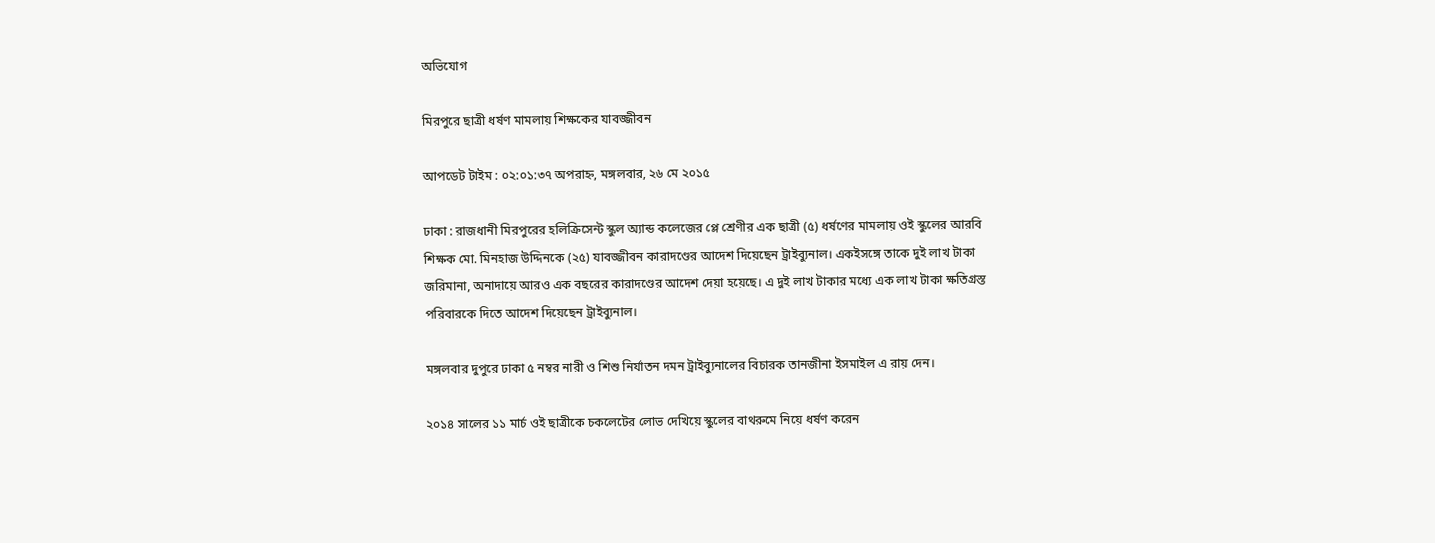অভিযোগ

মিরপুরে ছাত্রী ধর্ষণ মামলায় শিক্ষকের যাবজ্জীবন

আপডেট টাইম : ০২:০১:৩৭ অপরাহ্ন, মঙ্গলবার, ২৬ মে ২০১৫

ঢাকা : রাজধানী মিরপুরের হলিক্রিসেন্ট স্কুল অ্যান্ড কলেজের প্লে শ্রেণীর এক ছাত্রী (৫) ধর্ষণের মামলায় ওই স্কুলের আরবি শিক্ষক মো. মিনহাজ উদ্দিনকে (২৫) যাবজ্জীবন কারাদণ্ডের আদেশ দিয়েছেন ট্রাইব্যুনাল। একইসঙ্গে তাকে দুই লাখ টাকা জরিমানা, অনাদায়ে আরও এক বছরের কারাদণ্ডের আদেশ দেয়া হয়েছে। এ দুই লাখ টাকার মধ্যে এক লাখ টাকা ক্ষতিগ্রস্ত পরিবারকে দিতে আদেশ দিয়েছেন ট্রাইব্যুনাল।

মঙ্গলবার দুপুরে ঢাকা ৫ নম্বর নারী ও শিশু নির্যাতন দমন ট্রাইব্যুনালের বিচারক তানজীনা ইসমাইল এ রায় দেন।

২০১৪ সালের ১১ মার্চ ওই ছাত্রীকে চকলেটের লোভ দেখিয়ে স্কুলের বাথরুমে নিয়ে ধর্ষণ করেন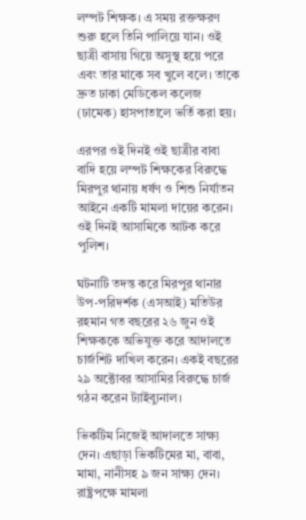লম্পট শিক্ষক। এ সময় রক্তক্ষরণ শুরু হলে তিনি পালিয়ে যান। ওই ছাত্রী বাসায় গিয়ে অসুস্থ হয়ে পরে এবং তার মাকে সব খুলে বলে। তাকে দ্রুত ঢাকা মেডিকেল কলেজ (ঢামেক) হাসপাতালে ভর্তি করা হয়।

এরপর ওই দিনই ওই ছাত্রীর বাবা বাদি হয়ে লম্পট শিক্ষকের বিরুদ্ধে মিরপুর থানায় ধর্ষণ ও শিশু নির্যাতন আইনে একটি মামলা দায়ের করেন। ওই দিনই আসামিকে আটক করে পুলিশ।

ঘটনাটি তদন্ত করে মিরপুর থানার উপ-পরিদর্শক (এসআই) মতিউর রহমান গত বছরের ২৬ জুন ওই শিক্ষককে অভিযুক্ত করে আদালতে চার্জশিট দাখিল করেন। একই বছরের ২৯ অক্টোবর আসামির বিরুদ্ধে চার্জ গঠন করেন ট্যাইব্যুনাল।

ভিকটিম নিজেই আদালতে সাক্ষ্য দেন। এছাড়া ভিকটিমের মা, বাবা, মামা, নানীসহ ৯ জন সাক্ষ্য দেন। রাষ্ট্রপক্ষে মামলা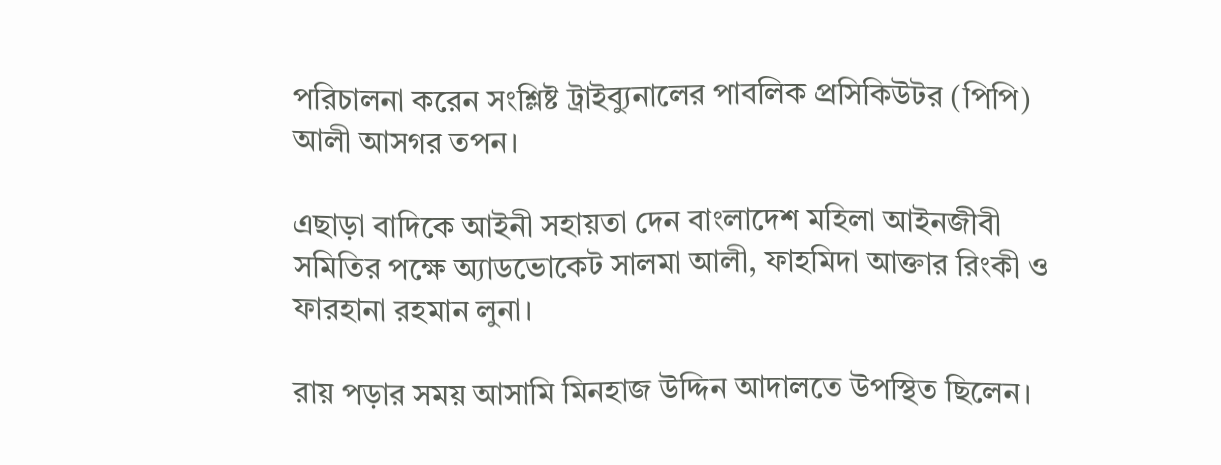পরিচালনা করেন সংশ্লিষ্ট ট্রাইব্যুনালের পাবলিক প্রসিকিউটর (পিপি) আলী আসগর তপন।

এছাড়া বাদিকে আইনী সহায়তা দেন বাংলাদেশ মহিলা আইনজীবী সমিতির পক্ষে অ্যাডভোকেট সালমা আলী, ফাহমিদা আক্তার রিংকী ও ফারহানা রহমান লুনা।

রায় পড়ার সময় আসামি মিনহাজ উদ্দিন আদালতে উপস্থিত ছিলেন।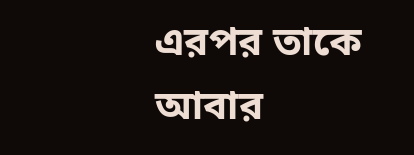এরপর তাকে আবার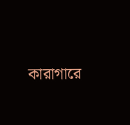কারাগারে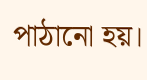পাঠানো হয়।